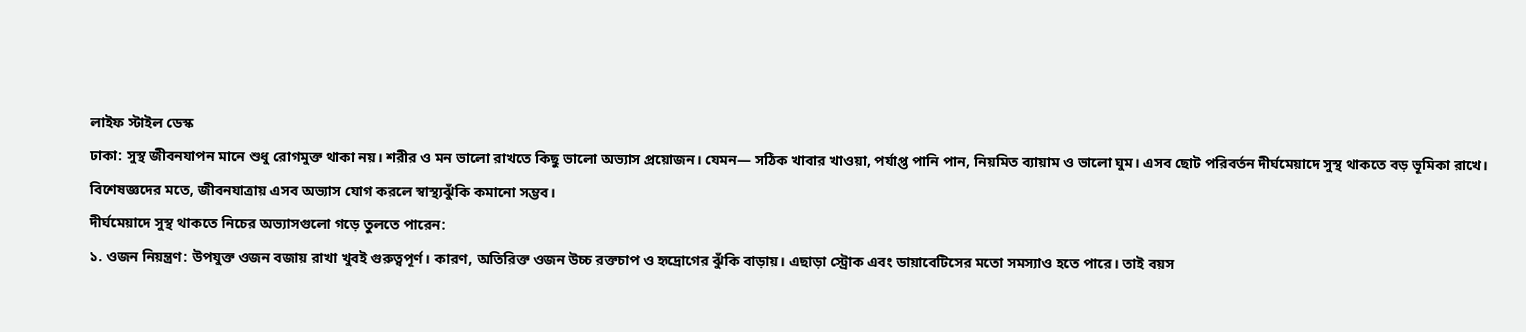লাইফ স্টাইল ডেস্ক
ঢাকা: সুস্থ জীবনযাপন মানে শুধু রোগমুক্ত থাকা নয়। শরীর ও মন ভালো রাখতে কিছু ভালো অভ্যাস প্রয়োজন। যেমন— সঠিক খাবার খাওয়া, পর্যাপ্ত পানি পান, নিয়মিত ব্যায়াম ও ভালো ঘুম। এসব ছোট পরিবর্তন দীর্ঘমেয়াদে সুস্থ থাকতে বড় ভূমিকা রাখে। বিশেষজ্ঞদের মতে, জীবনযাত্রায় এসব অভ্যাস যোগ করলে স্বাস্থ্যঝুঁকি কমানো সম্ভব।
দীর্ঘমেয়াদে সুস্থ থাকতে নিচের অভ্যাসগুলো গড়ে তুলতে পারেন:
১. ওজন নিয়ন্ত্রণ: উপযুক্ত ওজন বজায় রাখা খুবই গুরুত্বপূর্ণ। কারণ, অতিরিক্ত ওজন উচ্চ রক্তচাপ ও হৃদ্রোগের ঝুঁকি বাড়ায়। এছাড়া স্ট্রোক এবং ডায়াবেটিসের মতো সমস্যাও হতে পারে। তাই বয়স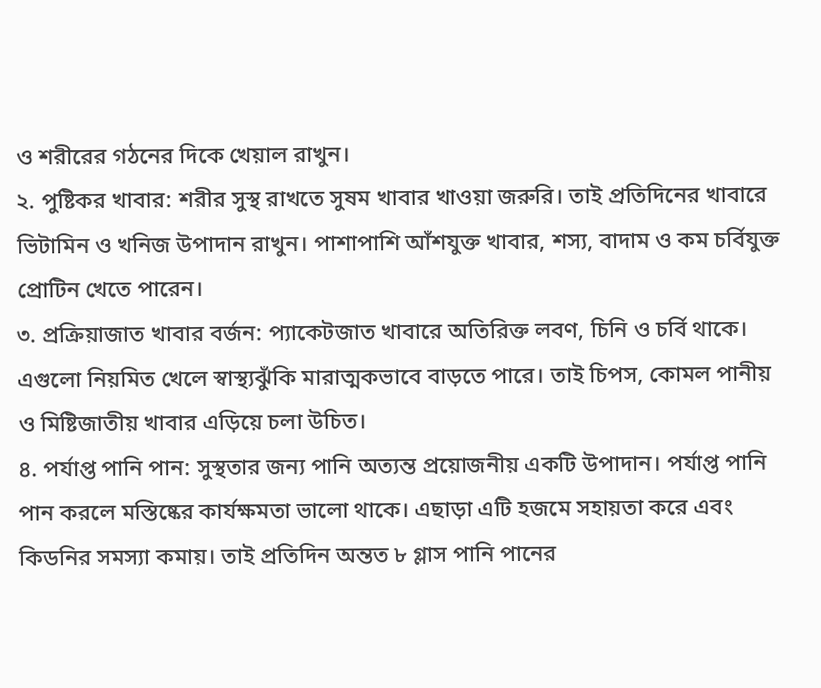ও শরীরের গঠনের দিকে খেয়াল রাখুন।
২. পুষ্টিকর খাবার: শরীর সুস্থ রাখতে সুষম খাবার খাওয়া জরুরি। তাই প্রতিদিনের খাবারে ভিটামিন ও খনিজ উপাদান রাখুন। পাশাপাশি আঁশযুক্ত খাবার, শস্য, বাদাম ও কম চর্বিযুক্ত প্রোটিন খেতে পারেন।
৩. প্রক্রিয়াজাত খাবার বর্জন: প্যাকেটজাত খাবারে অতিরিক্ত লবণ, চিনি ও চর্বি থাকে। এগুলো নিয়মিত খেলে স্বাস্থ্যঝুঁকি মারাত্মকভাবে বাড়তে পারে। তাই চিপস, কোমল পানীয় ও মিষ্টিজাতীয় খাবার এড়িয়ে চলা উচিত।
৪. পর্যাপ্ত পানি পান: সুস্থতার জন্য পানি অত্যন্ত প্রয়োজনীয় একটি উপাদান। পর্যাপ্ত পানি পান করলে মস্তিষ্কের কার্যক্ষমতা ভালো থাকে। এছাড়া এটি হজমে সহায়তা করে এবং কিডনির সমস্যা কমায়। তাই প্রতিদিন অন্তত ৮ গ্লাস পানি পানের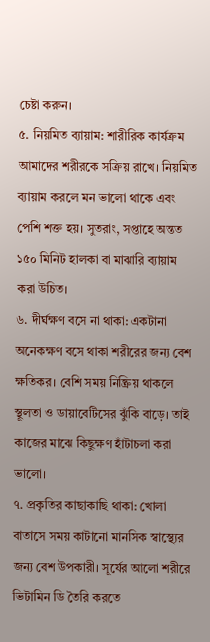চেষ্টা করুন।
৫. নিয়মিত ব্যায়াম: শারীরিক কার্যক্রম আমাদের শরীরকে সক্রিয় রাখে। নিয়মিত ব্যায়াম করলে মন ভালো থাকে এবং পেশি শক্ত হয়। সুতরাং, সপ্তাহে অন্তত ১৫০ মিনিট হালকা বা মাঝারি ব্যায়াম করা উচিত।
৬. দীর্ঘক্ষণ বসে না থাকা: একটানা অনেকক্ষণ বসে থাকা শরীরের জন্য বেশ ক্ষতিকর। বেশি সময় নিষ্ক্রিয় থাকলে স্থূলতা ও ডায়াবেটিসের ঝুঁকি বাড়ে। তাই কাজের মাঝে কিছুক্ষণ হাঁটাচলা করা ভালো।
৭. প্রকৃতির কাছাকাছি থাকা: খোলা বাতাসে সময় কাটানো মানসিক স্বাস্থ্যের জন্য বেশ উপকারী। সূর্যের আলো শরীরে ভিটামিন ডি তৈরি করতে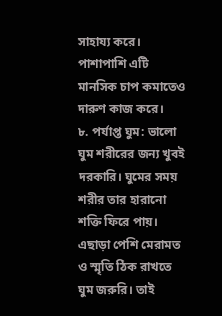সাহায্য করে। পাশাপাশি এটি মানসিক চাপ কমাতেও দারুণ কাজ করে।
৮. পর্যাপ্ত ঘুম: ভালো ঘুম শরীরের জন্য খুবই দরকারি। ঘুমের সময় শরীর তার হারানো শক্তি ফিরে পায়। এছাড়া পেশি মেরামত ও স্মৃতি ঠিক রাখতে ঘুম জরুরি। তাই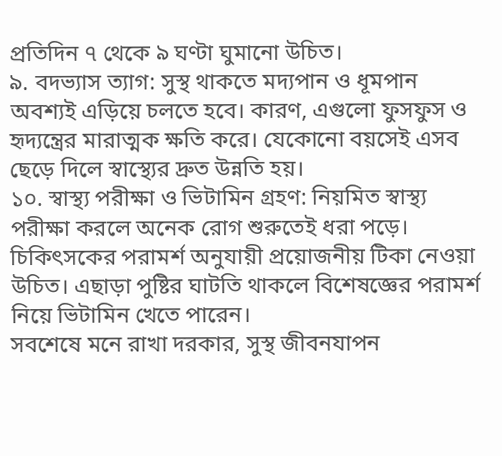প্রতিদিন ৭ থেকে ৯ ঘণ্টা ঘুমানো উচিত।
৯. বদভ্যাস ত্যাগ: সুস্থ থাকতে মদ্যপান ও ধূমপান অবশ্যই এড়িয়ে চলতে হবে। কারণ, এগুলো ফুসফুস ও হৃদ্যন্ত্রের মারাত্মক ক্ষতি করে। যেকোনো বয়সেই এসব ছেড়ে দিলে স্বাস্থ্যের দ্রুত উন্নতি হয়।
১০. স্বাস্থ্য পরীক্ষা ও ভিটামিন গ্রহণ: নিয়মিত স্বাস্থ্য পরীক্ষা করলে অনেক রোগ শুরুতেই ধরা পড়ে। চিকিৎসকের পরামর্শ অনুযায়ী প্রয়োজনীয় টিকা নেওয়া উচিত। এছাড়া পুষ্টির ঘাটতি থাকলে বিশেষজ্ঞের পরামর্শ নিয়ে ভিটামিন খেতে পারেন।
সবশেষে মনে রাখা দরকার, সুস্থ জীবনযাপন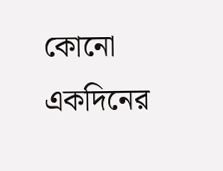কোনো একদিনের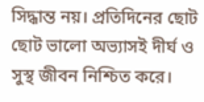সিদ্ধান্ত নয়। প্রতিদিনের ছোট ছোট ভালো অভ্যাসই দীর্ঘ ও সুস্থ জীবন নিশ্চিত করে।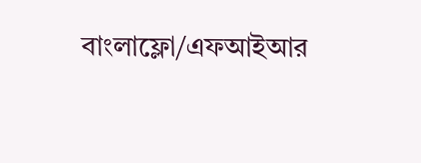বাংলাফ্লো/এফআইআর